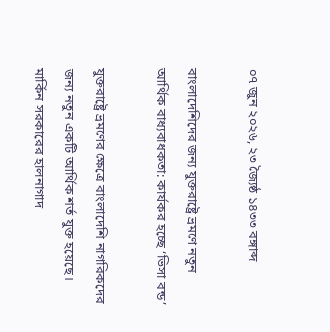০৭ জুন ২০২৬, ২৩ জ্যৈষ্ঠ ১৪৩৩ বঙ্গাব্দ

বাংলাদেশিদের জন্য যুক্তরাষ্ট্রে ভ্রমণে নতুন আর্থিক বাধ্যবাধকতা: কার্যকর হচ্ছে ‘ভিসা বন্ড’

যুক্তরাষ্ট্রে ভ্রমণের ক্ষেত্রে বাংলাদেশি নাগরিকদের জন্য নতুন একটি আর্থিক শর্ত যুক্ত হয়েছে। মার্কিন সরকারের হালনাগাদ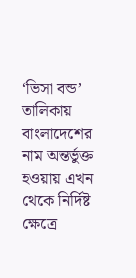‘ভিসা বন্ড’ তালিকায় বাংলাদেশের নাম অন্তর্ভুক্ত হওয়ায় এখন থেকে নির্দিষ্ট ক্ষেত্রে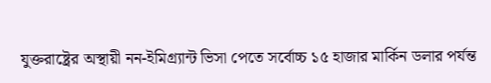যুক্তরাষ্ট্রের অস্থায়ী নন-ইমিগ্র্যান্ট ভিসা পেতে সর্বোচ্চ ১৫ হাজার মার্কিন ডলার পর্যন্ত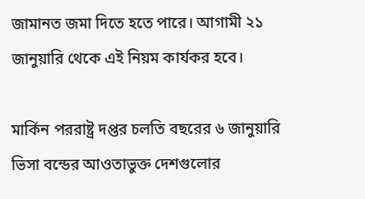জামানত জমা দিতে হতে পারে। আগামী ২১ জানুয়ারি থেকে এই নিয়ম কার্যকর হবে।

মার্কিন পররাষ্ট্র দপ্তর চলতি বছরের ৬ জানুয়ারি ভিসা বন্ডের আওতাভুক্ত দেশগুলোর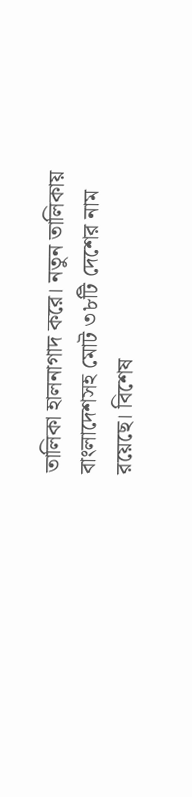তালিকা হালনাগাদ করে। নতুন তালিকায় বাংলাদেশসহ মোট ৩৮টি দেশের নাম রয়েছে। বিশেষ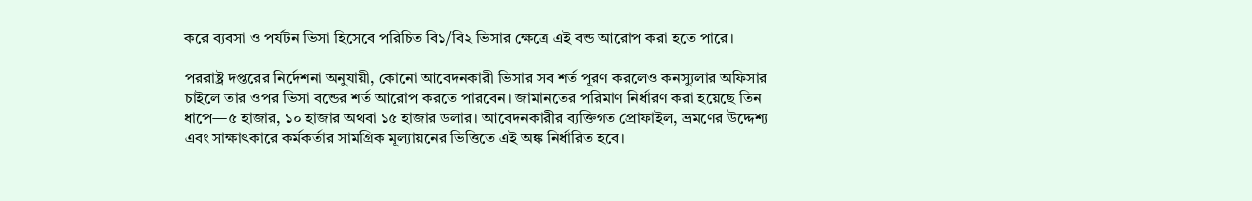করে ব্যবসা ও পর্যটন ভিসা হিসেবে পরিচিত বি১/বি২ ভিসার ক্ষেত্রে এই বন্ড আরোপ করা হতে পারে।

পররাষ্ট্র দপ্তরের নির্দেশনা অনুযায়ী, কোনো আবেদনকারী ভিসার সব শর্ত পূরণ করলেও কনস্যুলার অফিসার চাইলে তার ওপর ভিসা বন্ডের শর্ত আরোপ করতে পারবেন। জামানতের পরিমাণ নির্ধারণ করা হয়েছে তিন ধাপে—৫ হাজার, ১০ হাজার অথবা ১৫ হাজার ডলার। আবেদনকারীর ব্যক্তিগত প্রোফাইল, ভ্রমণের উদ্দেশ্য এবং সাক্ষাৎকারে কর্মকর্তার সামগ্রিক মূল্যায়নের ভিত্তিতে এই অঙ্ক নির্ধারিত হবে।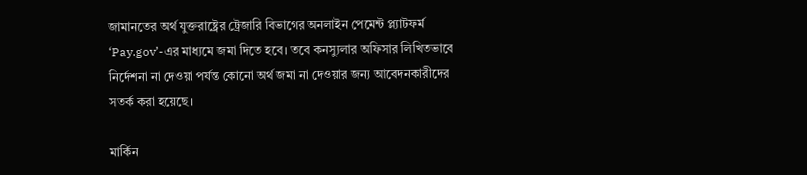জামানতের অর্থ যুক্তরাষ্ট্রের ট্রেজারি বিভাগের অনলাইন পেমেন্ট প্ল্যাটফর্ম ‘Pay.gov’-এর মাধ্যমে জমা দিতে হবে। তবে কনস্যুলার অফিসার লিখিতভাবে নির্দেশনা না দেওয়া পর্যন্ত কোনো অর্থ জমা না দেওয়ার জন্য আবেদনকারীদের সতর্ক করা হয়েছে।

মার্কিন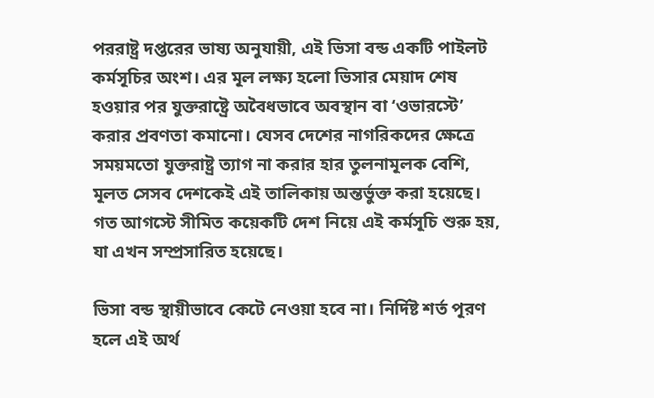পররাষ্ট্র দপ্তরের ভাষ্য অনুযায়ী, এই ভিসা বন্ড একটি পাইলট কর্মসূচির অংশ। এর মূল লক্ষ্য হলো ভিসার মেয়াদ শেষ হওয়ার পর যুক্তরাষ্ট্রে অবৈধভাবে অবস্থান বা ‘ওভারস্টে’ করার প্রবণতা কমানো। যেসব দেশের নাগরিকদের ক্ষেত্রে সময়মতো যুক্তরাষ্ট্র ত্যাগ না করার হার তুলনামূলক বেশি, মূলত সেসব দেশকেই এই তালিকায় অন্তর্ভুক্ত করা হয়েছে। গত আগস্টে সীমিত কয়েকটি দেশ নিয়ে এই কর্মসূচি শুরু হয়, যা এখন সম্প্রসারিত হয়েছে।

ভিসা বন্ড স্থায়ীভাবে কেটে নেওয়া হবে না। নির্দিষ্ট শর্ত পূরণ হলে এই অর্থ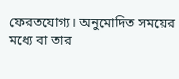ফেরতযোগ্য। অনুমোদিত সময়ের মধ্যে বা তার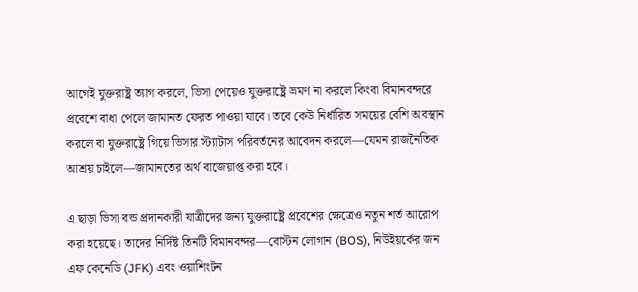আগেই যুক্তরাষ্ট্র ত্যাগ করলে, ভিসা পেয়েও যুক্তরাষ্ট্রে ভ্রমণ না করলে কিংবা বিমানবন্দরে প্রবেশে বাধা পেলে জামানত ফেরত পাওয়া যাবে। তবে কেউ নির্ধারিত সময়ের বেশি অবস্থান করলে বা যুক্তরাষ্ট্রে গিয়ে ভিসার স্ট্যাটাস পরিবর্তনের আবেদন করলে—যেমন রাজনৈতিক আশ্রয় চাইলে—জামানতের অর্থ বাজেয়াপ্ত করা হবে।

এ ছাড়া ভিসা বন্ড প্রদানকারী যাত্রীদের জন্য যুক্তরাষ্ট্রে প্রবেশের ক্ষেত্রেও নতুন শর্ত আরোপ করা হয়েছে। তাদের নির্দিষ্ট তিনটি বিমানবন্দর—বোস্টন লোগান (BOS), নিউইয়র্কের জন এফ কেনেডি (JFK) এবং ওয়াশিংটন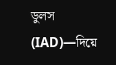ডুলস (IAD)—দিয়ে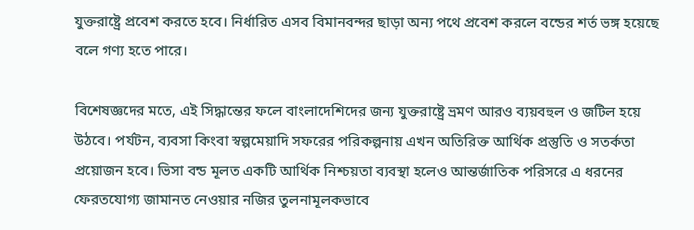যুক্তরাষ্ট্রে প্রবেশ করতে হবে। নির্ধারিত এসব বিমানবন্দর ছাড়া অন্য পথে প্রবেশ করলে বন্ডের শর্ত ভঙ্গ হয়েছে বলে গণ্য হতে পারে।

বিশেষজ্ঞদের মতে, এই সিদ্ধান্তের ফলে বাংলাদেশিদের জন্য যুক্তরাষ্ট্রে ভ্রমণ আরও ব্যয়বহুল ও জটিল হয়ে উঠবে। পর্যটন, ব্যবসা কিংবা স্বল্পমেয়াদি সফরের পরিকল্পনায় এখন অতিরিক্ত আর্থিক প্রস্তুতি ও সতর্কতা প্রয়োজন হবে। ভিসা বন্ড মূলত একটি আর্থিক নিশ্চয়তা ব্যবস্থা হলেও আন্তর্জাতিক পরিসরে এ ধরনের ফেরতযোগ্য জামানত নেওয়ার নজির তুলনামূলকভাবে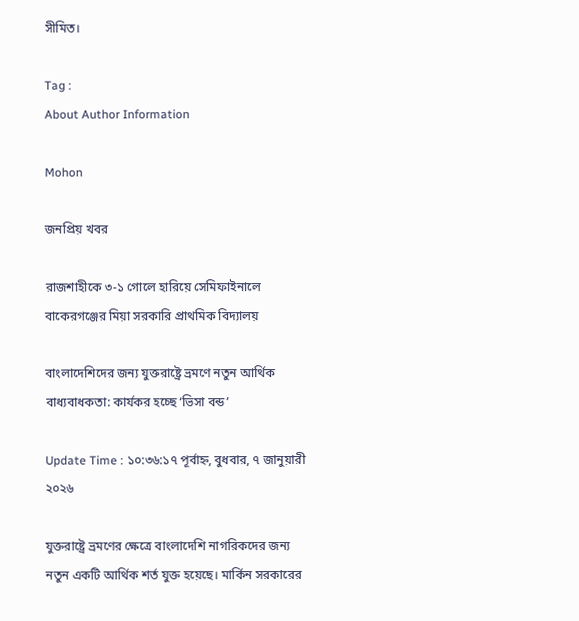সীমিত।

Tag :
About Author Information

Mohon

জনপ্রিয় খবর

রাজশাহীকে ৩-১ গোলে হারিয়ে সেমিফাইনালে বাকেরগঞ্জের মিয়া সরকারি প্রাথমিক বিদ্যালয়

বাংলাদেশিদের জন্য যুক্তরাষ্ট্রে ভ্রমণে নতুন আর্থিক বাধ্যবাধকতা: কার্যকর হচ্ছে ‘ভিসা বন্ড’

Update Time : ১০:৩৬:১৭ পূর্বাহ্ন, বুধবার, ৭ জানুয়ারী ২০২৬

যুক্তরাষ্ট্রে ভ্রমণের ক্ষেত্রে বাংলাদেশি নাগরিকদের জন্য নতুন একটি আর্থিক শর্ত যুক্ত হয়েছে। মার্কিন সরকারের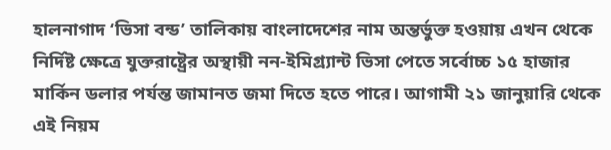হালনাগাদ ‘ভিসা বন্ড’ তালিকায় বাংলাদেশের নাম অন্তর্ভুক্ত হওয়ায় এখন থেকে নির্দিষ্ট ক্ষেত্রে যুক্তরাষ্ট্রের অস্থায়ী নন-ইমিগ্র্যান্ট ভিসা পেতে সর্বোচ্চ ১৫ হাজার মার্কিন ডলার পর্যন্ত জামানত জমা দিতে হতে পারে। আগামী ২১ জানুয়ারি থেকে এই নিয়ম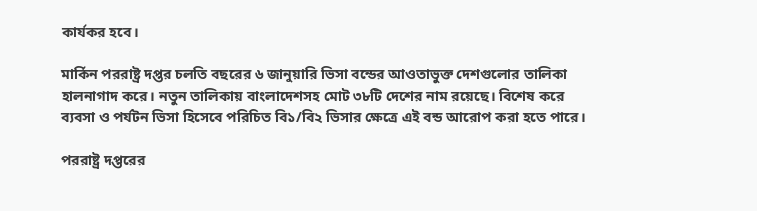কার্যকর হবে।

মার্কিন পররাষ্ট্র দপ্তর চলতি বছরের ৬ জানুয়ারি ভিসা বন্ডের আওতাভুক্ত দেশগুলোর তালিকা হালনাগাদ করে। নতুন তালিকায় বাংলাদেশসহ মোট ৩৮টি দেশের নাম রয়েছে। বিশেষ করে ব্যবসা ও পর্যটন ভিসা হিসেবে পরিচিত বি১/বি২ ভিসার ক্ষেত্রে এই বন্ড আরোপ করা হতে পারে।

পররাষ্ট্র দপ্তরের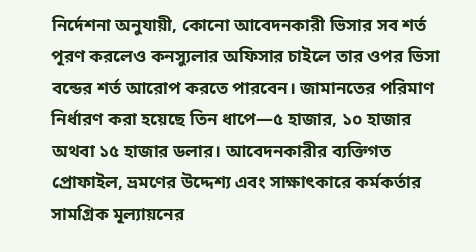নির্দেশনা অনুযায়ী, কোনো আবেদনকারী ভিসার সব শর্ত পূরণ করলেও কনস্যুলার অফিসার চাইলে তার ওপর ভিসা বন্ডের শর্ত আরোপ করতে পারবেন। জামানতের পরিমাণ নির্ধারণ করা হয়েছে তিন ধাপে—৫ হাজার, ১০ হাজার অথবা ১৫ হাজার ডলার। আবেদনকারীর ব্যক্তিগত প্রোফাইল, ভ্রমণের উদ্দেশ্য এবং সাক্ষাৎকারে কর্মকর্তার সামগ্রিক মূল্যায়নের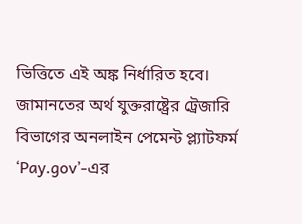ভিত্তিতে এই অঙ্ক নির্ধারিত হবে।
জামানতের অর্থ যুক্তরাষ্ট্রের ট্রেজারি বিভাগের অনলাইন পেমেন্ট প্ল্যাটফর্ম ‘Pay.gov’-এর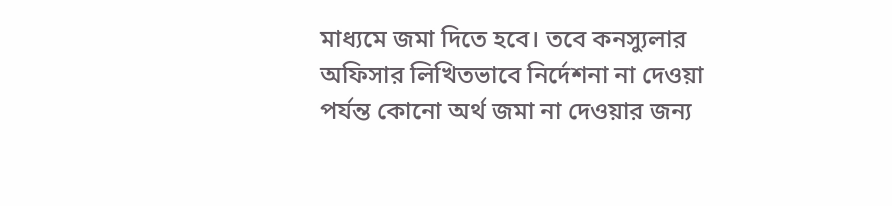মাধ্যমে জমা দিতে হবে। তবে কনস্যুলার অফিসার লিখিতভাবে নির্দেশনা না দেওয়া পর্যন্ত কোনো অর্থ জমা না দেওয়ার জন্য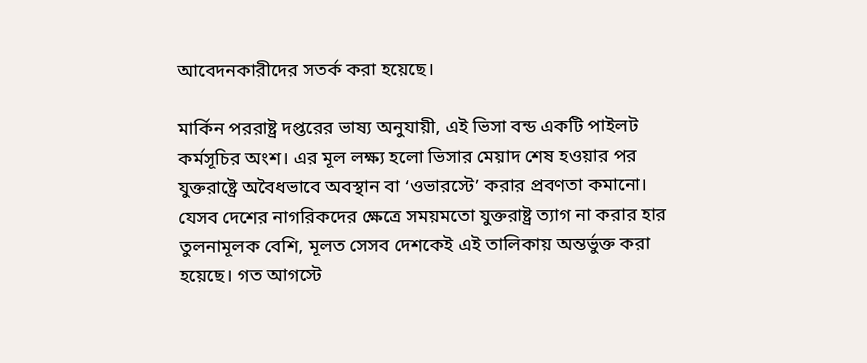আবেদনকারীদের সতর্ক করা হয়েছে।

মার্কিন পররাষ্ট্র দপ্তরের ভাষ্য অনুযায়ী, এই ভিসা বন্ড একটি পাইলট কর্মসূচির অংশ। এর মূল লক্ষ্য হলো ভিসার মেয়াদ শেষ হওয়ার পর যুক্তরাষ্ট্রে অবৈধভাবে অবস্থান বা ‘ওভারস্টে’ করার প্রবণতা কমানো। যেসব দেশের নাগরিকদের ক্ষেত্রে সময়মতো যুক্তরাষ্ট্র ত্যাগ না করার হার তুলনামূলক বেশি, মূলত সেসব দেশকেই এই তালিকায় অন্তর্ভুক্ত করা হয়েছে। গত আগস্টে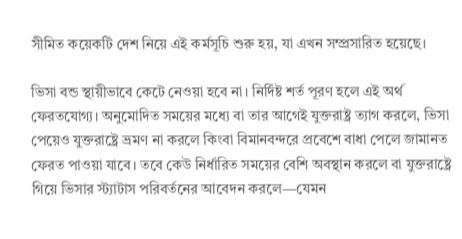সীমিত কয়েকটি দেশ নিয়ে এই কর্মসূচি শুরু হয়, যা এখন সম্প্রসারিত হয়েছে।

ভিসা বন্ড স্থায়ীভাবে কেটে নেওয়া হবে না। নির্দিষ্ট শর্ত পূরণ হলে এই অর্থ ফেরতযোগ্য। অনুমোদিত সময়ের মধ্যে বা তার আগেই যুক্তরাষ্ট্র ত্যাগ করলে, ভিসা পেয়েও যুক্তরাষ্ট্রে ভ্রমণ না করলে কিংবা বিমানবন্দরে প্রবেশে বাধা পেলে জামানত ফেরত পাওয়া যাবে। তবে কেউ নির্ধারিত সময়ের বেশি অবস্থান করলে বা যুক্তরাষ্ট্রে গিয়ে ভিসার স্ট্যাটাস পরিবর্তনের আবেদন করলে—যেমন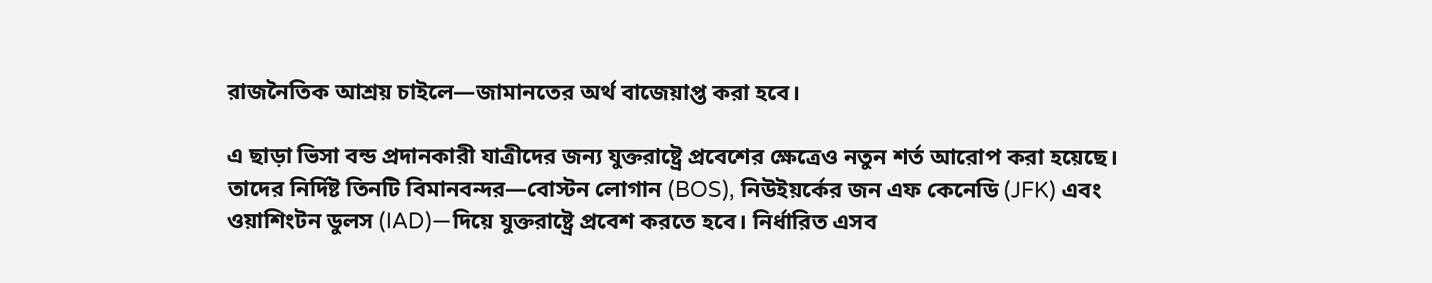রাজনৈতিক আশ্রয় চাইলে—জামানতের অর্থ বাজেয়াপ্ত করা হবে।

এ ছাড়া ভিসা বন্ড প্রদানকারী যাত্রীদের জন্য যুক্তরাষ্ট্রে প্রবেশের ক্ষেত্রেও নতুন শর্ত আরোপ করা হয়েছে। তাদের নির্দিষ্ট তিনটি বিমানবন্দর—বোস্টন লোগান (BOS), নিউইয়র্কের জন এফ কেনেডি (JFK) এবং ওয়াশিংটন ডুলস (IAD)—দিয়ে যুক্তরাষ্ট্রে প্রবেশ করতে হবে। নির্ধারিত এসব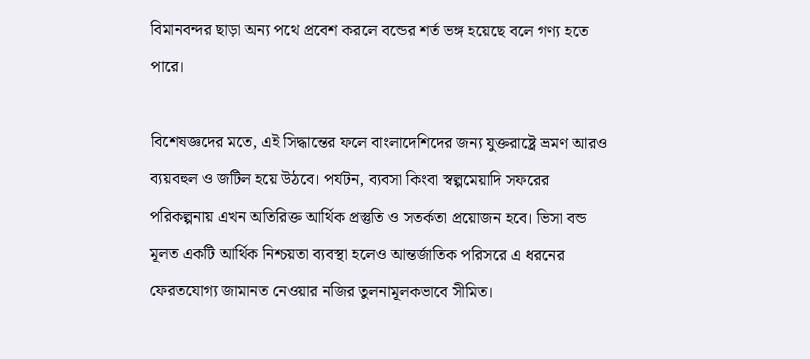বিমানবন্দর ছাড়া অন্য পথে প্রবেশ করলে বন্ডের শর্ত ভঙ্গ হয়েছে বলে গণ্য হতে পারে।

বিশেষজ্ঞদের মতে, এই সিদ্ধান্তের ফলে বাংলাদেশিদের জন্য যুক্তরাষ্ট্রে ভ্রমণ আরও ব্যয়বহুল ও জটিল হয়ে উঠবে। পর্যটন, ব্যবসা কিংবা স্বল্পমেয়াদি সফরের পরিকল্পনায় এখন অতিরিক্ত আর্থিক প্রস্তুতি ও সতর্কতা প্রয়োজন হবে। ভিসা বন্ড মূলত একটি আর্থিক নিশ্চয়তা ব্যবস্থা হলেও আন্তর্জাতিক পরিসরে এ ধরনের ফেরতযোগ্য জামানত নেওয়ার নজির তুলনামূলকভাবে সীমিত।